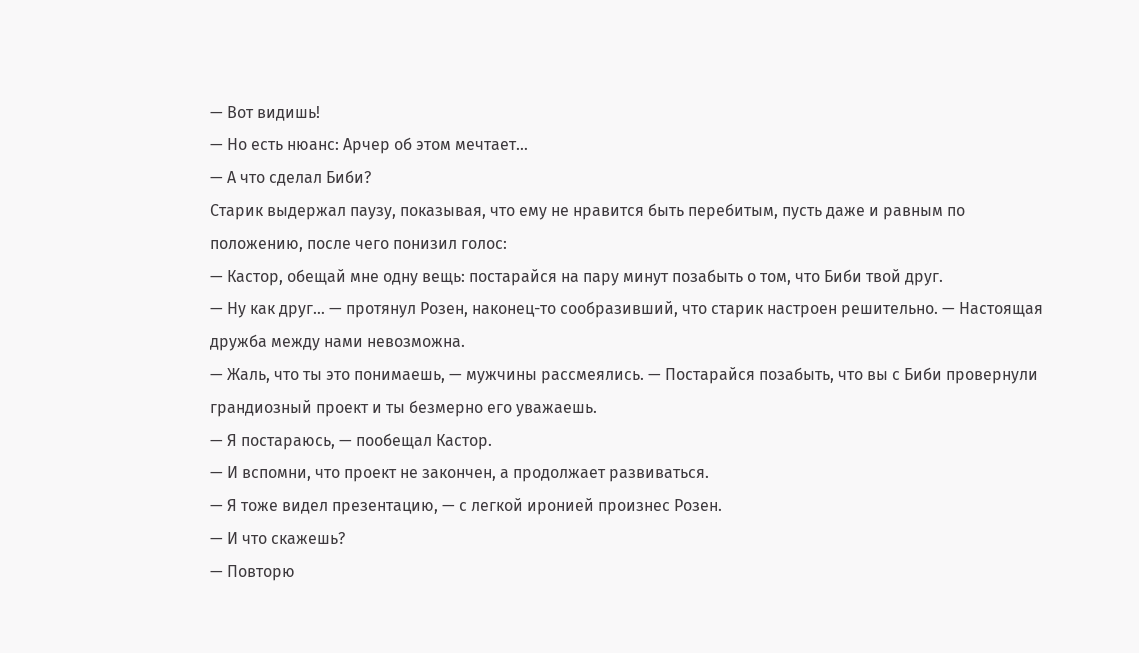— Вот видишь!
— Но есть нюанс: Арчер об этом мечтает…
— А что сделал Биби?
Старик выдержал паузу, показывая, что ему не нравится быть перебитым, пусть даже и равным по положению, после чего понизил голос:
— Кастор, обещай мне одну вещь: постарайся на пару минут позабыть о том, что Биби твой друг.
— Ну как друг… — протянул Розен, наконец-то сообразивший, что старик настроен решительно. — Настоящая дружба между нами невозможна.
— Жаль, что ты это понимаешь, — мужчины рассмеялись. — Постарайся позабыть, что вы с Биби провернули грандиозный проект и ты безмерно его уважаешь.
— Я постараюсь, — пообещал Кастор.
— И вспомни, что проект не закончен, а продолжает развиваться.
— Я тоже видел презентацию, — с легкой иронией произнес Розен.
— И что скажешь?
— Повторю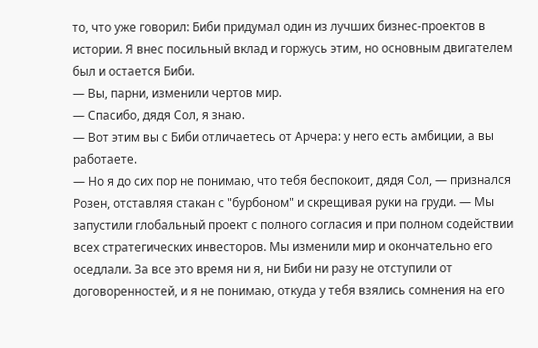то, что уже говорил: Биби придумал один из лучших бизнес-проектов в истории. Я внес посильный вклад и горжусь этим, но основным двигателем был и остается Биби.
— Вы, парни, изменили чертов мир.
— Спасибо, дядя Сол, я знаю.
— Вот этим вы с Биби отличаетесь от Арчера: у него есть амбиции, а вы работаете.
— Но я до сих пор не понимаю, что тебя беспокоит, дядя Сол, — признался Розен, отставляя стакан с "бурбоном" и скрещивая руки на груди. — Мы запустили глобальный проект с полного согласия и при полном содействии всех стратегических инвесторов. Мы изменили мир и окончательно его оседлали. За все это время ни я, ни Биби ни разу не отступили от договоренностей, и я не понимаю, откуда у тебя взялись сомнения на его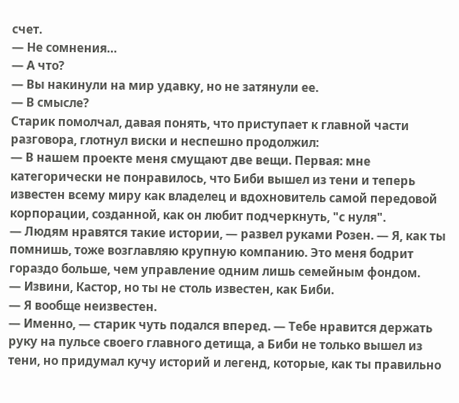счет.
— Не сомнения…
— А что?
— Вы накинули на мир удавку, но не затянули ее.
— В смысле?
Старик помолчал, давая понять, что приступает к главной части разговора, глотнул виски и неспешно продолжил:
— В нашем проекте меня смущают две вещи. Первая: мне категорически не понравилось, что Биби вышел из тени и теперь известен всему миру как владелец и вдохновитель самой передовой корпорации, созданной, как он любит подчеркнуть, "с нуля".
— Людям нравятся такие истории, — развел руками Розен. — Я, как ты помнишь, тоже возглавляю крупную компанию. Это меня бодрит гораздо больше, чем управление одним лишь семейным фондом.
— Извини, Кастор, но ты не столь известен, как Биби.
— Я вообще неизвестен.
— Именно, — старик чуть подался вперед. — Тебе нравится держать руку на пульсе своего главного детища, а Биби не только вышел из тени, но придумал кучу историй и легенд, которые, как ты правильно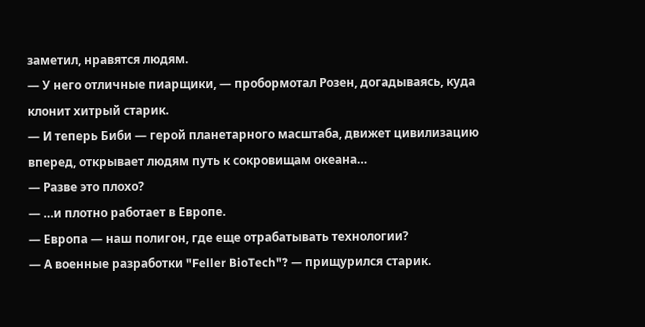заметил, нравятся людям.
— У него отличные пиарщики, — пробормотал Розен, догадываясь, куда клонит хитрый старик.
— И теперь Биби — герой планетарного масштаба, движет цивилизацию вперед, открывает людям путь к сокровищам океана…
— Разве это плохо?
— …и плотно работает в Европе.
— Европа — наш полигон, где еще отрабатывать технологии?
— А военные разработки "Feller BioTech"? — прищурился старик.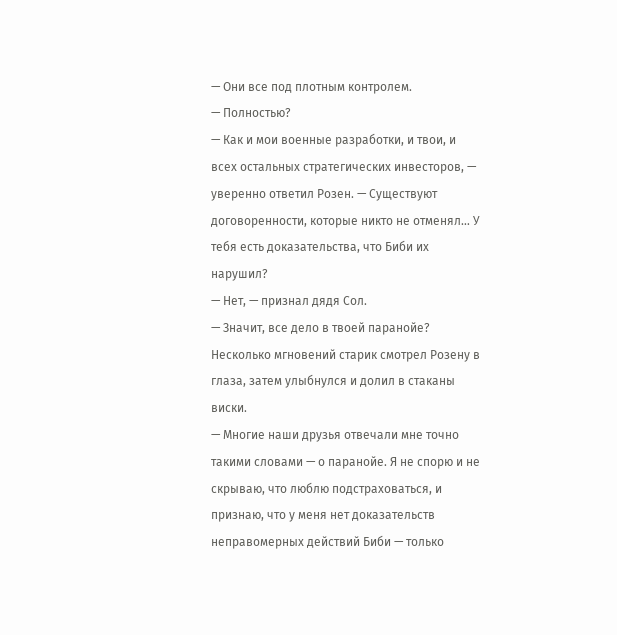— Они все под плотным контролем.
— Полностью?
— Как и мои военные разработки, и твои, и всех остальных стратегических инвесторов, — уверенно ответил Розен. — Существуют договоренности, которые никто не отменял… У тебя есть доказательства, что Биби их нарушил?
— Нет, — признал дядя Сол.
— Значит, все дело в твоей паранойе?
Несколько мгновений старик смотрел Розену в глаза, затем улыбнулся и долил в стаканы виски.
— Многие наши друзья отвечали мне точно такими словами — о паранойе. Я не спорю и не скрываю, что люблю подстраховаться, и признаю, что у меня нет доказательств неправомерных действий Биби — только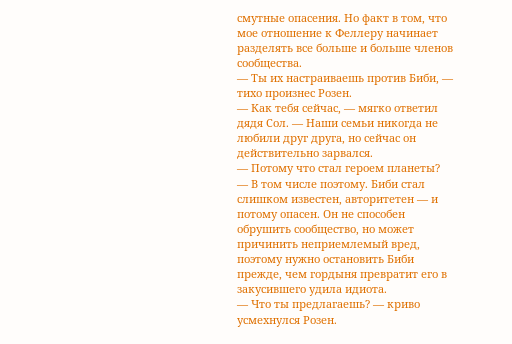смутные опасения. Но факт в том, что мое отношение к Феллеру начинает разделять все больше и больше членов сообщества.
— Ты их настраиваешь против Биби, — тихо произнес Розен.
— Как тебя сейчас, — мягко ответил дядя Сол. — Наши семьи никогда не любили друг друга, но сейчас он действительно зарвался.
— Потому что стал героем планеты?
— В том числе поэтому. Биби стал слишком известен, авторитетен — и потому опасен. Он не способен обрушить сообщество, но может причинить неприемлемый вред, поэтому нужно остановить Биби прежде, чем гордыня превратит его в закусившего удила идиота.
— Что ты предлагаешь? — криво усмехнулся Розен.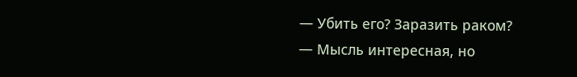— Убить его? Заразить раком?
— Мысль интересная, но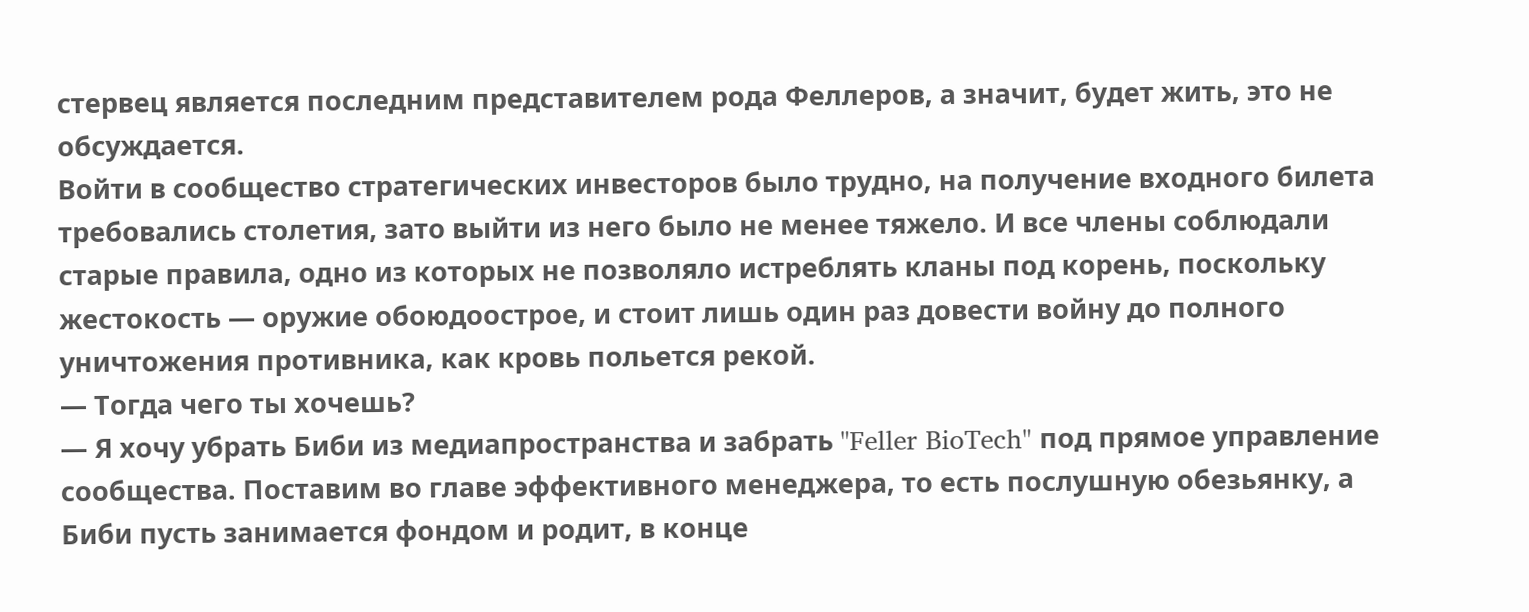стервец является последним представителем рода Феллеров, а значит, будет жить, это не обсуждается.
Войти в сообщество стратегических инвесторов было трудно, на получение входного билета требовались столетия, зато выйти из него было не менее тяжело. И все члены соблюдали старые правила, одно из которых не позволяло истреблять кланы под корень, поскольку жестокость — оружие обоюдоострое, и стоит лишь один раз довести войну до полного уничтожения противника, как кровь польется рекой.
— Тогда чего ты хочешь?
— Я хочу убрать Биби из медиапространства и забрать "Feller BioTech" под прямое управление сообщества. Поставим во главе эффективного менеджера, то есть послушную обезьянку, а Биби пусть занимается фондом и родит, в конце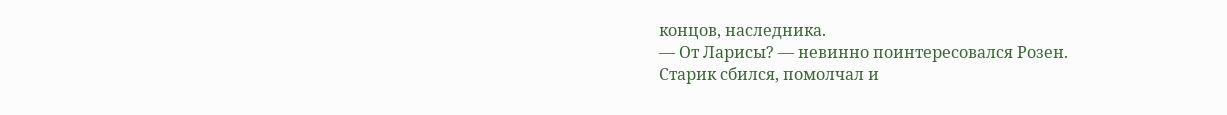концов, наследника.
— От Ларисы? — невинно поинтересовался Розен.
Старик сбился, помолчал и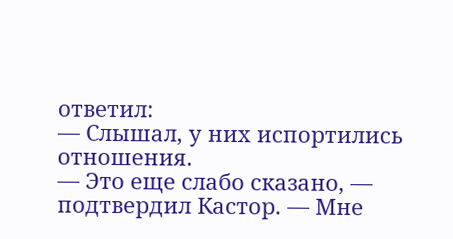ответил:
— Слышал, у них испортились отношения.
— Это еще слабо сказано, — подтвердил Кастор. — Мне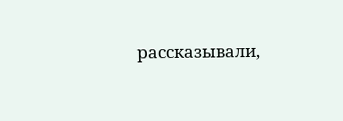рассказывали,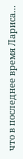что в последнее время Лариса…